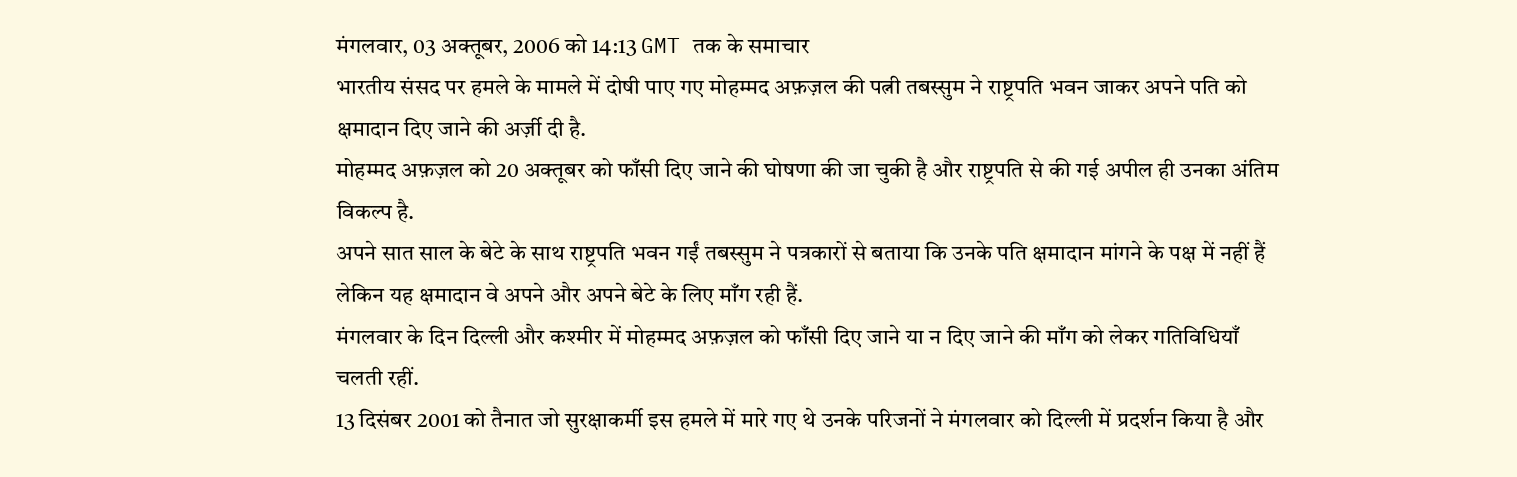मंगलवार, 03 अक्तूबर, 2006 को 14:13 GMT तक के समाचार
भारतीय संसद पर हमले के मामले में दोषी पाए गए मोहम्मद अफ़ज़ल की पत्नी तबस्सुम ने राष्ट्रपति भवन जाकर अपने पति को क्षमादान दिए जाने की अर्ज़ी दी है.
मोहम्मद अफ़ज़ल को 20 अक्तूबर को फाँसी दिए जाने की घोषणा की जा चुकी है और राष्ट्रपति से की गई अपील ही उनका अंतिम विकल्प है.
अपने सात साल के बेटे के साथ राष्ट्रपति भवन गईं तबस्सुम ने पत्रकारों से बताया कि उनके पति क्षमादान मांगने के पक्ष में नहीं हैं लेकिन यह क्षमादान वे अपने और अपने बेटे के लिए माँग रही हैं.
मंगलवार के दिन दिल्ली और कश्मीर में मोहम्मद अफ़ज़ल को फाँसी दिए जाने या न दिए जाने की माँग को लेकर गतिविधियाँ चलती रहीं.
13 दिसंबर 2001 को तैनात जो सुरक्षाकर्मी इस हमले में मारे गए थे उनके परिजनों ने मंगलवार को दिल्ली में प्रदर्शन किया है और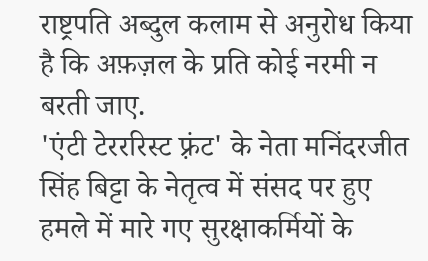राष्ट्रपति अब्दुल कलाम से अनुरोध किया है कि अफ़ज़ल के प्रति कोई नरमी न बरती जाए.
'एंटी टेरररिस्ट फ़्रंट' के नेता मनिंदरजीत सिंह बिट्टा के नेतृत्व में संसद पर हुए हमले में मारे गए सुरक्षाकर्मियों के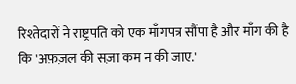रिश्तेदारों ने राष्ट्रपति को एक माँगपत्र सौंपा है और माँग की है कि 'अफ़ज़ल की सज़ा कम न की जाए.'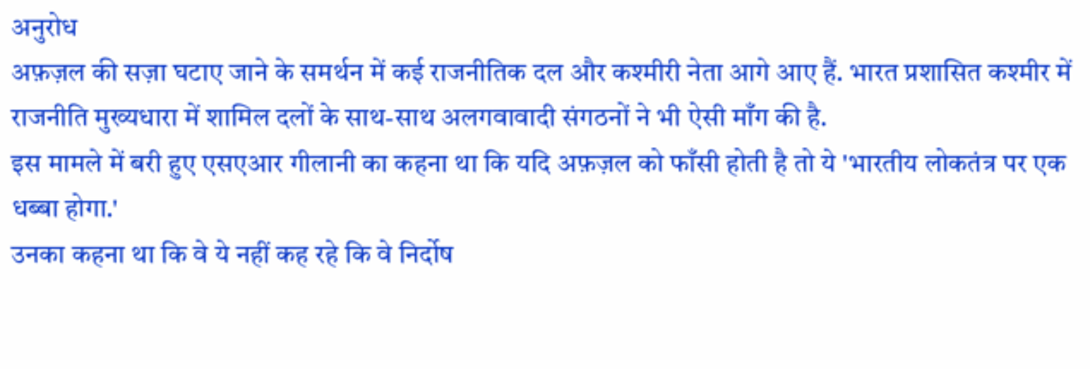अनुरोध
अफ़ज़ल की सज़ा घटाए जाने के समर्थन में कई राजनीतिक दल और कश्मीरी नेता आगे आए हैं. भारत प्रशासित कश्मीर में राजनीति मुख्यधारा में शामिल दलों के साथ-साथ अलगवावादी संगठनों ने भी ऐसी माँग की है.
इस मामले में बरी हुए एसएआर गीलानी का कहना था कि यदि अफ़ज़ल को फाँसी होती है तो ये 'भारतीय लोकतंत्र पर एक धब्बा होगा.'
उनका कहना था कि वे ये नहीं कह रहे कि वे निर्दोष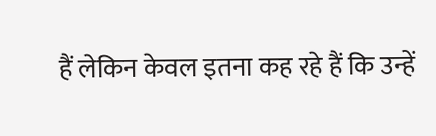हैं लेकिन केवल इतना कह रहे हैं कि उन्हें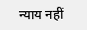न्याय नहीं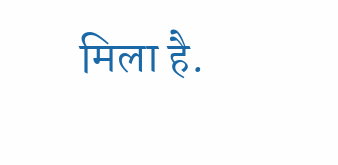मिला है.